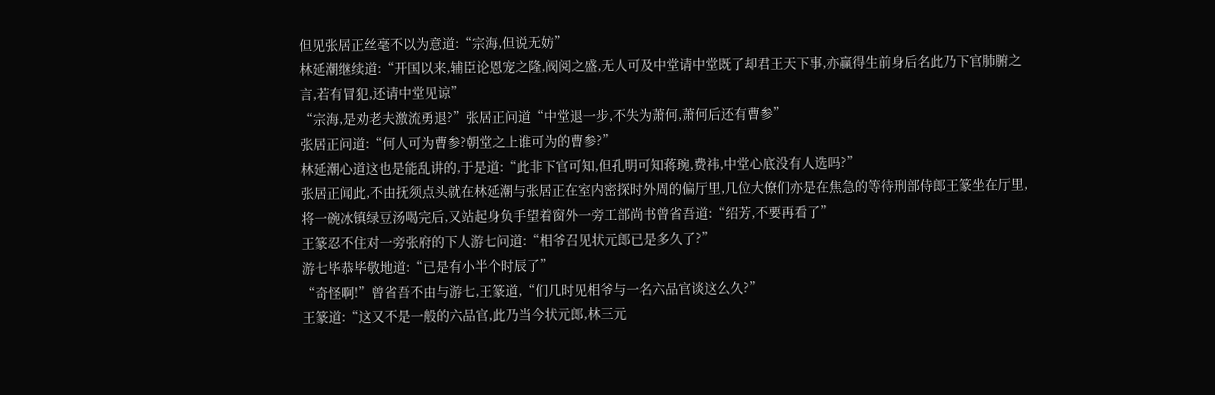但见张居正丝毫不以为意道:“宗海,但说无妨”
林延潮继续道:“开国以来,辅臣论恩宠之隆,阀阅之盛,无人可及中堂请中堂既了却君王天下事,亦赢得生前身后名此乃下官肺腑之言,若有冒犯,还请中堂见谅”
“宗海,是劝老夫激流勇退?”张居正问道“中堂退一步,不失为萧何,萧何后还有曹参”
张居正问道:“何人可为曹参?朝堂之上谁可为的曹参?”
林延潮心道这也是能乱讲的,于是道:“此非下官可知,但孔明可知蒋琬,费祎,中堂心底没有人选吗?”
张居正闻此,不由抚须点头就在林延潮与张居正在室内密探时外周的偏厅里,几位大僚们亦是在焦急的等待刑部侍郎王篆坐在厅里,将一碗冰镇绿豆汤喝完后,又站起身负手望着窗外一旁工部尚书曾省吾道:“绍芳,不要再看了”
王篆忍不住对一旁张府的下人游七问道:“相爷召见状元郎已是多久了?”
游七毕恭毕敬地道:“已是有小半个时辰了”
“奇怪啊!”曾省吾不由与游七,王篆道,“们几时见相爷与一名六品官谈这么久?”
王篆道:“这又不是一般的六品官,此乃当今状元郎,林三元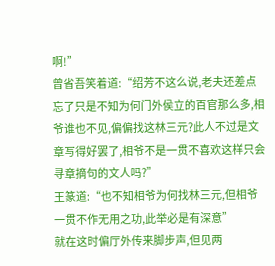啊!”
曾省吾笑着道:“绍芳不这么说,老夫还差点忘了只是不知为何门外侯立的百官那么多,相爷谁也不见,偏偏找这林三元?此人不过是文章写得好罢了,相爷不是一贯不喜欢这样只会寻章摘句的文人吗?”
王篆道:“也不知相爷为何找林三元,但相爷一贯不作无用之功,此举必是有深意”
就在这时偏厅外传来脚步声,但见两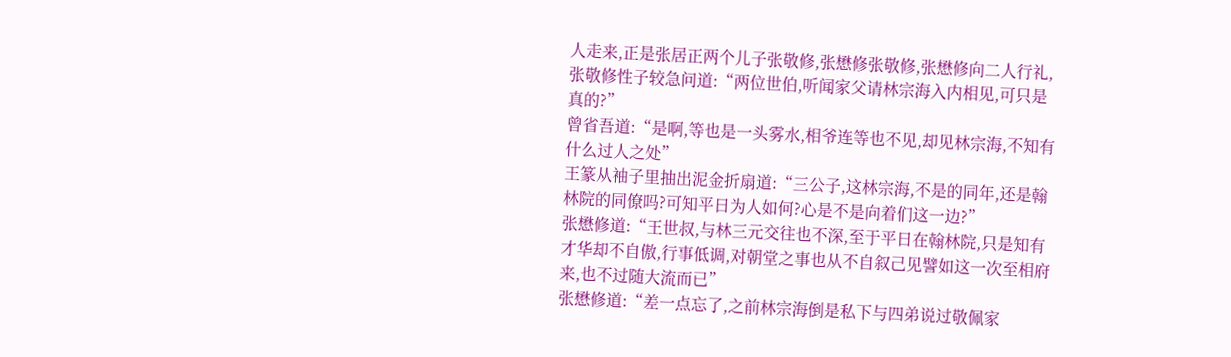人走来,正是张居正两个儿子张敬修,张懋修张敬修,张懋修向二人行礼,张敬修性子较急问道:“两位世伯,听闻家父请林宗海入内相见,可只是真的?”
曾省吾道:“是啊,等也是一头雾水,相爷连等也不见,却见林宗海,不知有什么过人之处”
王篆从袖子里抽出泥金折扇道:“三公子,这林宗海,不是的同年,还是翰林院的同僚吗?可知平日为人如何?心是不是向着们这一边?”
张懋修道:“王世叔,与林三元交往也不深,至于平日在翰林院,只是知有才华却不自傲,行事低调,对朝堂之事也从不自叙己见譬如这一次至相府来,也不过随大流而已”
张懋修道:“差一点忘了,之前林宗海倒是私下与四弟说过敬佩家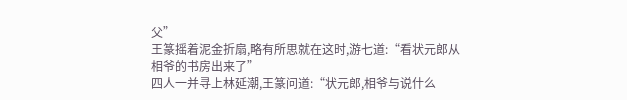父”
王篆摇着泥金折扇,略有所思就在这时,游七道:“看状元郎从相爷的书房出来了”
四人一并寻上林延潮,王篆问道:“状元郎,相爷与说什么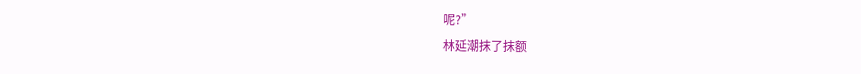呢?”
林延潮抹了抹额